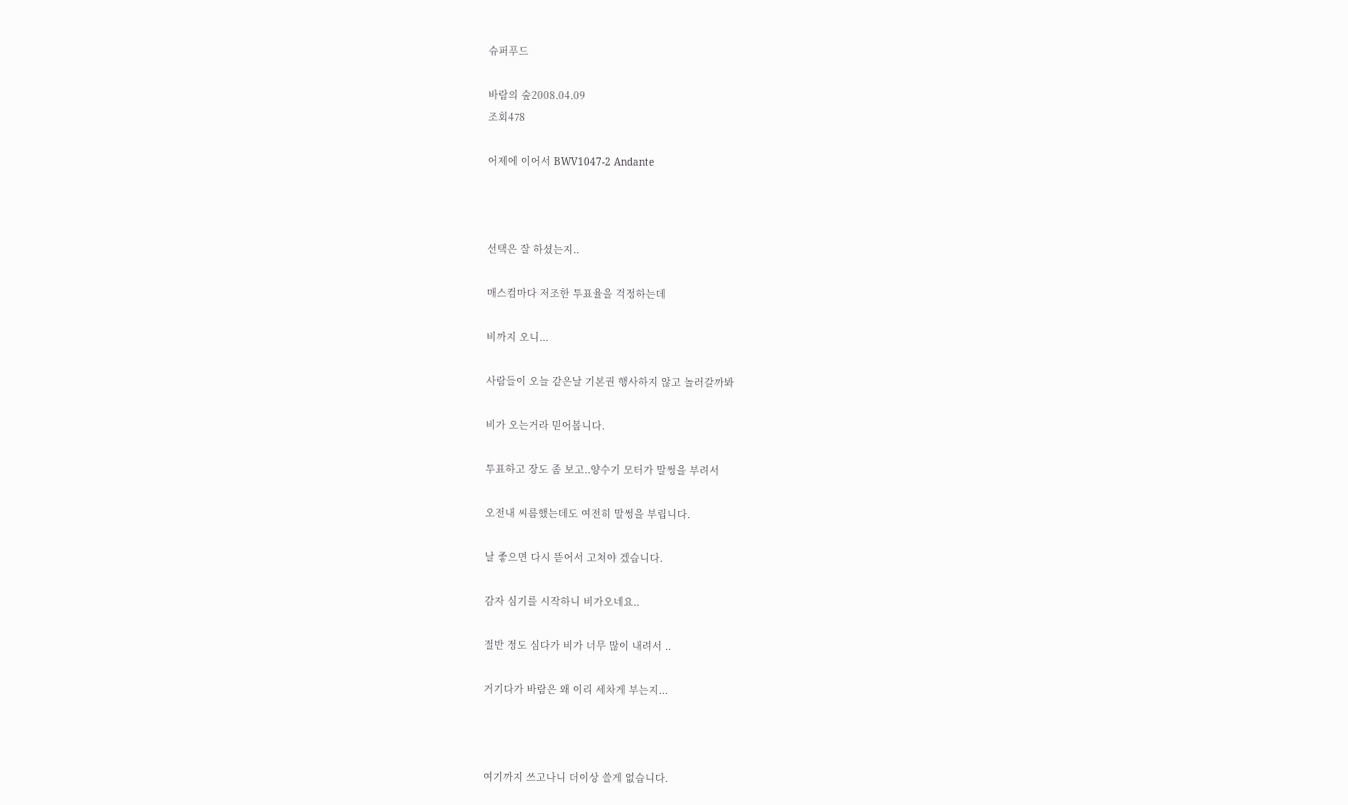슈퍼푸드

바람의 숲2008.04.09
조회478

어제에 이어서 BWV1047-2 Andante



선택은 잘 하셨는지..

매스컴마다 저조한 투표율을 걱정하는데

비까지 오니...

사람들이 오늘 같은날 기본권 행사하지 않고 놀러갈까봐

비가 오는거라 믿어봅니다.

투표하고 장도 좀 보고..양수기 모터가 말썽을 부려서

오전내 씨름했는데도 여전히 말썽을 부립니다.

날 좋으면 다시 뜯어서 고쳐야 겠습니다.

감자 심기를 시작하니 비가오네요..

절반 정도 심다가 비가 너무 많이 내려서 ..

거기다가 바람은 왜 이리 세차게 부는지...



여기까지 쓰고나니 더이상 쓸게 없습니다.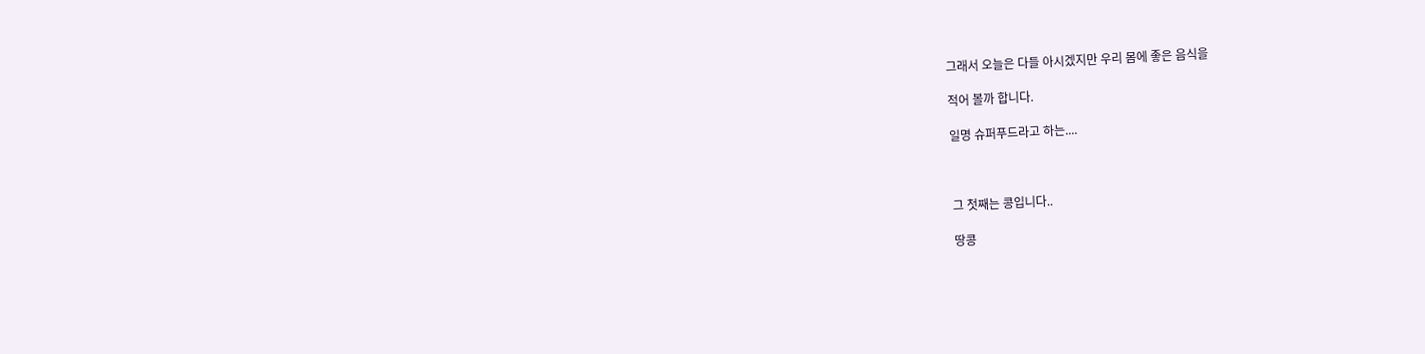그래서 오늘은 다들 아시겠지만 우리 몸에 좋은 음식을

적어 볼까 합니다.

일명 슈퍼푸드라고 하는....



그 첫째는 콩입니다..

땅콩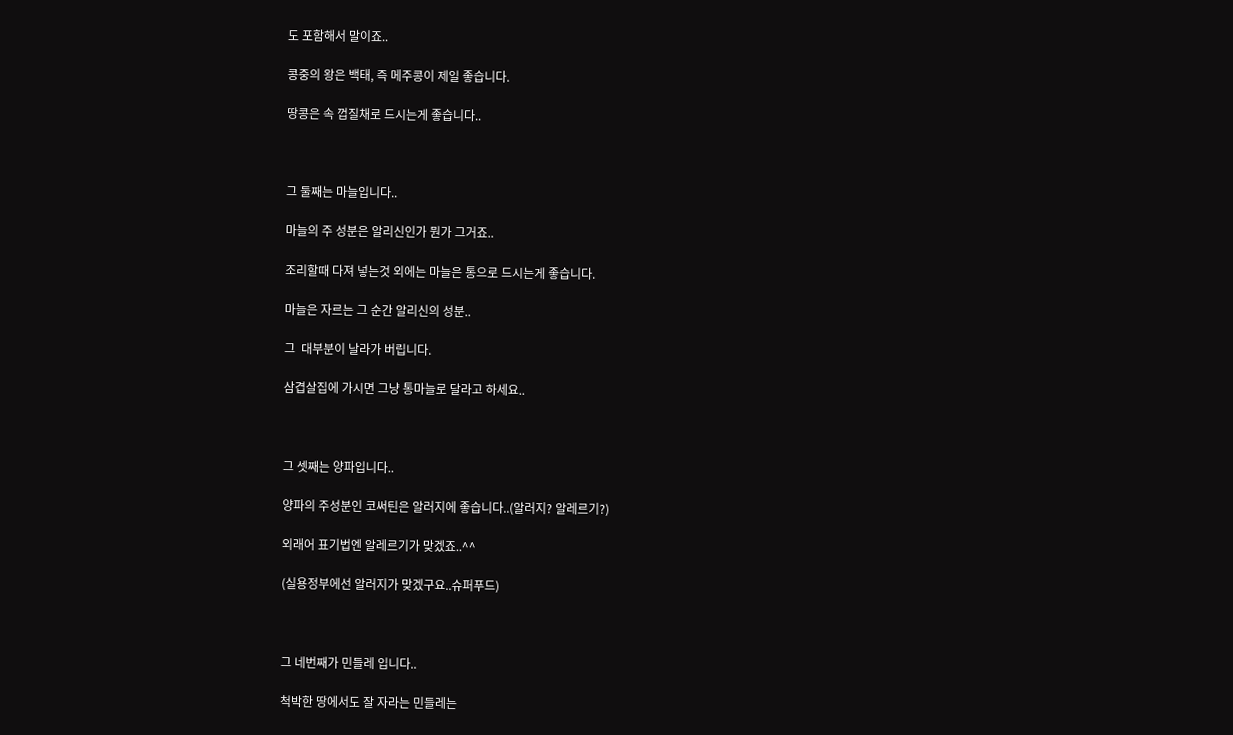도 포함해서 말이죠..

콩중의 왕은 백태, 즉 메주콩이 제일 좋습니다.

땅콩은 속 껍질채로 드시는게 좋습니다..



그 둘째는 마늘입니다..

마늘의 주 성분은 알리신인가 뭔가 그거죠..

조리할때 다져 넣는것 외에는 마늘은 통으로 드시는게 좋습니다.

마늘은 자르는 그 순간 알리신의 성분..

그  대부분이 날라가 버립니다.

삼겹살집에 가시면 그냥 통마늘로 달라고 하세요..



그 셋째는 양파입니다..

양파의 주성분인 코써틴은 알러지에 좋습니다..(알러지? 알레르기?)

외래어 표기법엔 알레르기가 맞겠죠..^^

(실용정부에선 알러지가 맞겠구요..슈퍼푸드)



그 네번째가 민들레 입니다..

척박한 땅에서도 잘 자라는 민들레는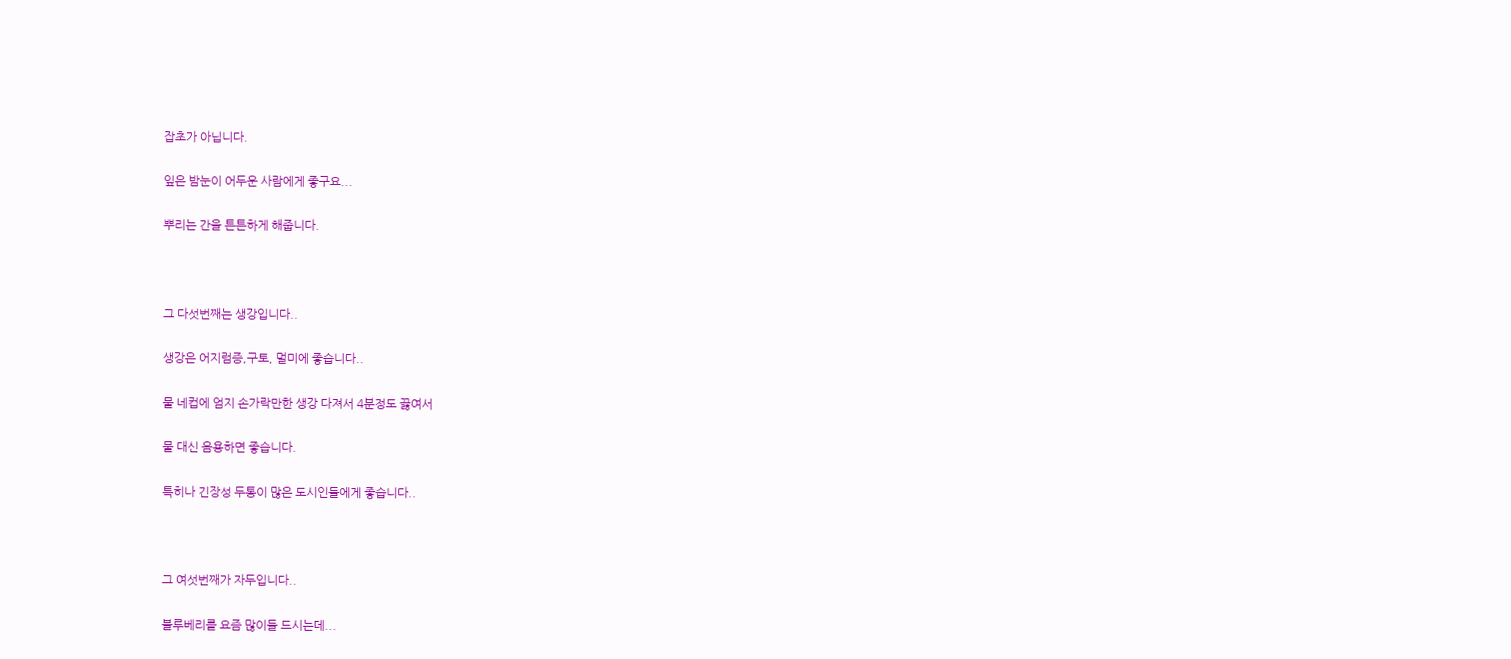잡초가 아닙니다.

잎은 밤눈이 어두운 사람에게 좋구요...

뿌리는 간을 튼튼하게 해줍니다.



그 다섯번째는 생강입니다..

생강은 어지럼증,구토, 멀미에 좋습니다..

물 네컵에 엄지 손가락만한 생강 다져서 4분정도 끓여서

물 대신 음용하면 좋습니다.

특히나 긴장성 두통이 많은 도시인들에게 좋습니다..



그 여섯번째가 자두입니다..

블루베리를 요즘 많이들 드시는데...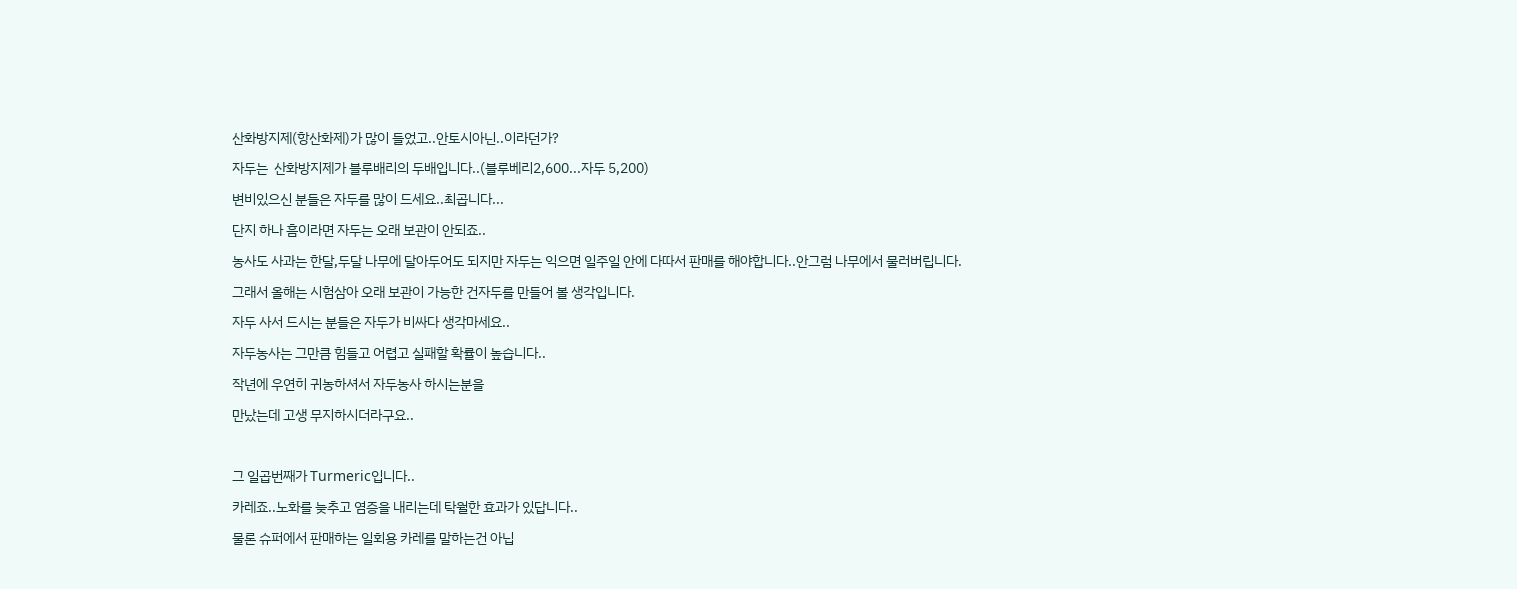산화방지제(항산화제)가 많이 들었고..안토시아닌..이라던가?

자두는  산화방지제가 블루배리의 두배입니다..(블루베리2,600...자두 5,200)

변비있으신 분들은 자두를 많이 드세요..최곱니다...

단지 하나 흠이라면 자두는 오래 보관이 안되죠..

농사도 사과는 한달,두달 나무에 달아두어도 되지만 자두는 익으면 일주일 안에 다따서 판매를 해야합니다..안그럼 나무에서 물러버립니다.

그래서 올해는 시험삼아 오래 보관이 가능한 건자두를 만들어 볼 생각입니다.

자두 사서 드시는 분들은 자두가 비싸다 생각마세요..

자두농사는 그만큼 힘들고 어렵고 실패할 확률이 높습니다..

작년에 우연히 귀농하셔서 자두농사 하시는분을

만났는데 고생 무지하시더라구요..



그 일곱번째가 Turmeric입니다..

카레죠..노화를 늦추고 염증을 내리는데 탁월한 효과가 있답니다..

물론 슈퍼에서 판매하는 일회용 카레를 말하는건 아닙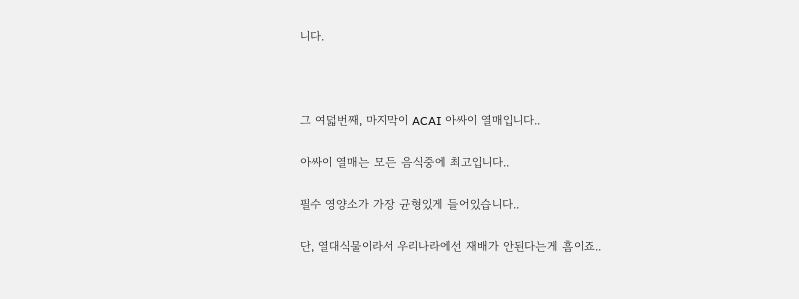니다.



그 여덟번째, 마지막이 ACAI 아싸이 열매입니다..

아싸이 열매는 모든 음식중에 최고입니다..

필수 영양소가 가장 균형있게 들어있습니다..

단, 열대식물이라서 우리나라에선 재배가 안된다는게 흠이죠..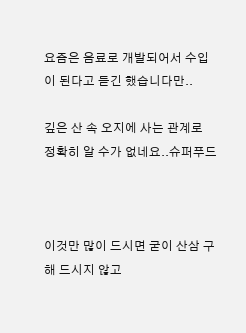요즘은 음료로 개발되어서 수입이 된다고 듣긴 했습니다만..

깊은 산 속 오지에 사는 관계로  정확히 알 수가 없네요..슈퍼푸드



이것만 많이 드시면 굳이 산삼 구해 드시지 않고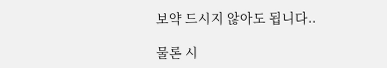보약 드시지 않아도 됩니다..

물론 시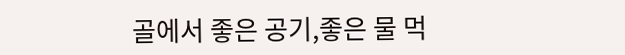골에서 좋은 공기,좋은 물 먹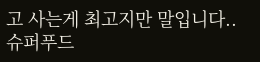고 사는게 최고지만 말입니다..슈퍼푸드